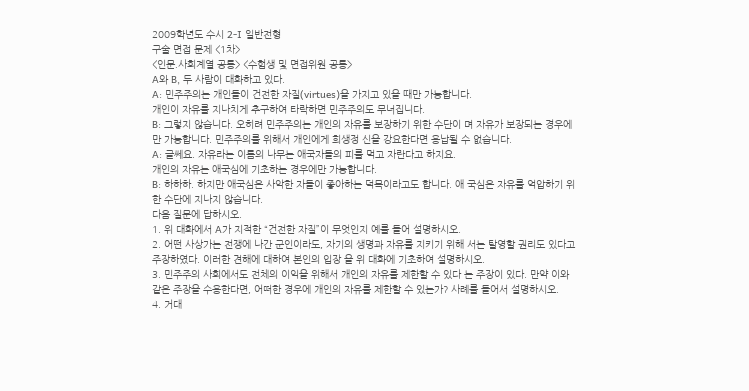2009학년도 수시 2-I 일반전형
구술 면접 문제 <1차>
<인문․사회계열 공통> <수험생 및 면접위원 공통>
A와 B, 두 사람이 대화하고 있다.
A: 민주주의는 개인들이 건전한 자질(virtues)을 가지고 있을 때만 가능합니다.
개인이 자유를 지나치게 추구하여 타락하면 민주주의도 무너집니다.
B: 그렇지 않습니다. 오히려 민주주의는 개인의 자유를 보장하기 위한 수단이 며 자유가 보장되는 경우에만 가능합니다. 민주주의를 위해서 개인에게 희생정 신을 강요한다면 용납될 수 없습니다.
A: 글쎄요. 자유라는 이름의 나무는 애국자들의 피를 먹고 자란다고 하지요.
개인의 자유는 애국심에 기초하는 경우에만 가능합니다.
B: 하하하. 하지만 애국심은 사악한 자들이 좋아하는 덕목이라고도 합니다. 애 국심은 자유를 억압하기 위한 수단에 지나지 않습니다.
다음 질문에 답하시오.
1. 위 대화에서 A가 지적한 “건전한 자질”이 무엇인지 예를 들어 설명하시오.
2. 어떤 사상가는 전쟁에 나간 군인이라도, 자기의 생명과 자유를 지키기 위해 서는 탈영할 권리도 있다고 주장하였다. 이러한 견해에 대하여 본인의 입장 을 위 대화에 기초하여 설명하시오.
3. 민주주의 사회에서도 전체의 이익을 위해서 개인의 자유를 제한할 수 있다 는 주장이 있다. 만약 이와 같은 주장을 수용한다면, 어떠한 경우에 개인의 자유를 제한할 수 있는가? 사례를 들어서 설명하시오.
4. 거대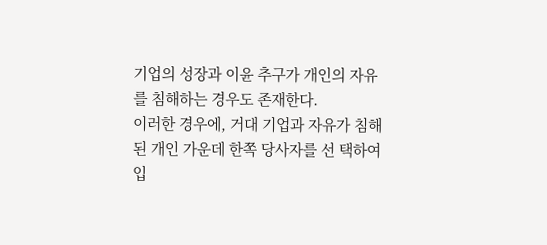기업의 성장과 이윤 추구가 개인의 자유를 침해하는 경우도 존재한다.
이러한 경우에, 거대 기업과 자유가 침해된 개인 가운데 한쪽 당사자를 선 택하여 입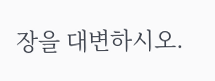장을 대변하시오.